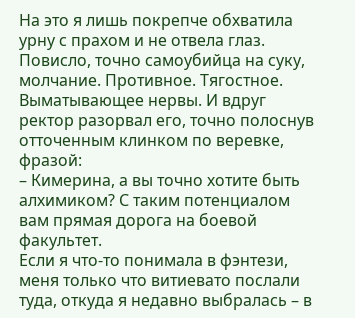На это я лишь покрепче обхватила урну с прахом и не отвела глаз. Повисло, точно самоубийца на суку, молчание. Противное. Тягостное. Выматывающее нервы. И вдруг ректор разорвал его, точно полоснув отточенным клинком по веревке, фразой:
– Кимерина, а вы точно хотите быть алхимиком? С таким потенциалом вам прямая дорога на боевой факультет.
Если я что-то понимала в фэнтези, меня только что витиевато послали туда, откуда я недавно выбралась – в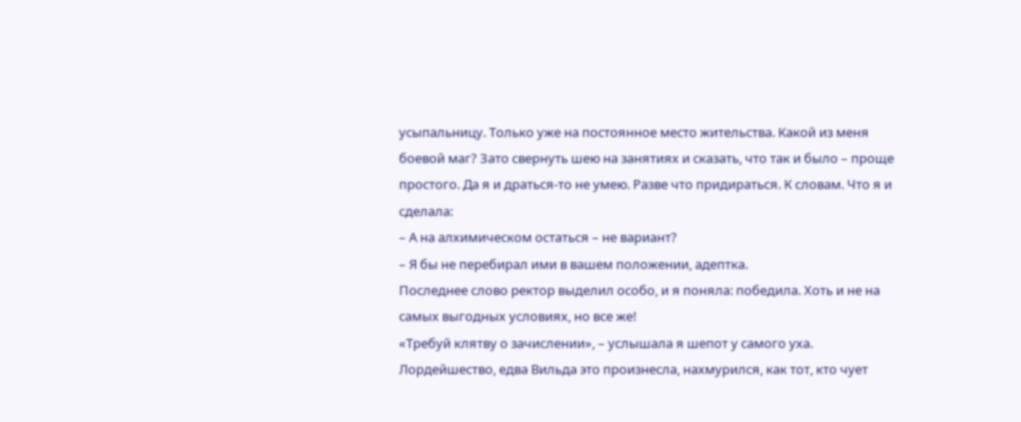усыпальницу. Только уже на постоянное место жительства. Какой из меня боевой маг? Зато свернуть шею на занятиях и сказать, что так и было – проще простого. Да я и драться-то не умею. Разве что придираться. К словам. Что я и сделала:
– А на алхимическом остаться – не вариант?
– Я бы не перебирал ими в вашем положении, адептка.
Последнее слово ректор выделил особо, и я поняла: победила. Хоть и не на самых выгодных условиях, но все же!
«Требуй клятву о зачислении», – услышала я шепот у самого уха.
Лордейшество, едва Вильда это произнесла, нахмурился, как тот, кто чует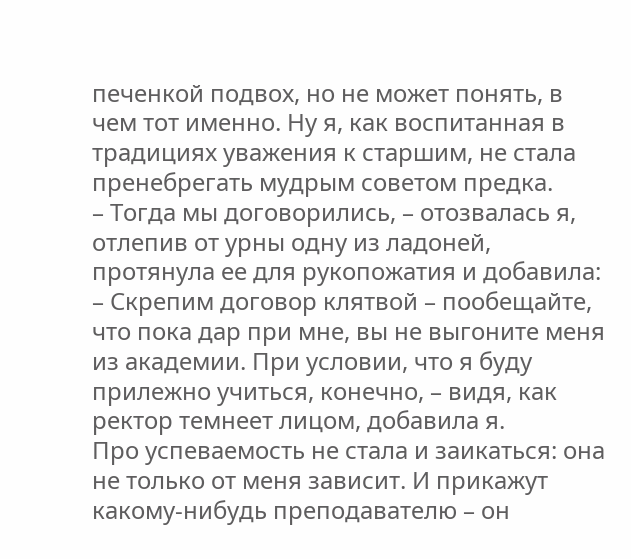печенкой подвох, но не может понять, в чем тот именно. Ну я, как воспитанная в традициях уважения к старшим, не стала пренебрегать мудрым советом предка.
– Тогда мы договорились, – отозвалась я, отлепив от урны одну из ладоней, протянула ее для рукопожатия и добавила: – Скрепим договор клятвой – пообещайте, что пока дар при мне, вы не выгоните меня из академии. При условии, что я буду прилежно учиться, конечно, – видя, как ректор темнеет лицом, добавила я.
Про успеваемость не стала и заикаться: она не только от меня зависит. И прикажут какому-нибудь преподавателю – он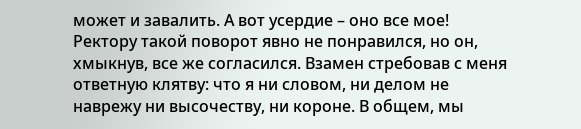может и завалить. А вот усердие – оно все мое!
Ректору такой поворот явно не понравился, но он, хмыкнув, все же согласился. Взамен стребовав с меня ответную клятву: что я ни словом, ни делом не наврежу ни высочеству, ни короне. В общем, мы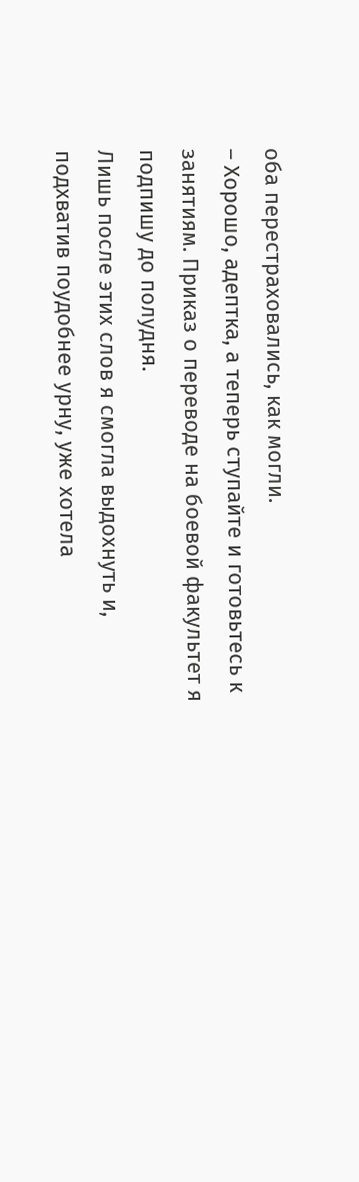оба перестраховались, как могли.
– Хорошо, адептка, а теперь ступайте и готовьтесь к занятиям. Приказ о переводе на боевой факультет я подпишу до полудня.
Лишь после этих слов я смогла выдохнуть и, подхватив поудобнее урну, уже хотела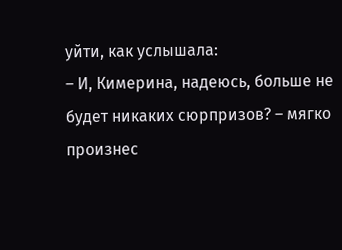уйти, как услышала:
– И, Кимерина, надеюсь, больше не будет никаких сюрпризов? – мягко произнес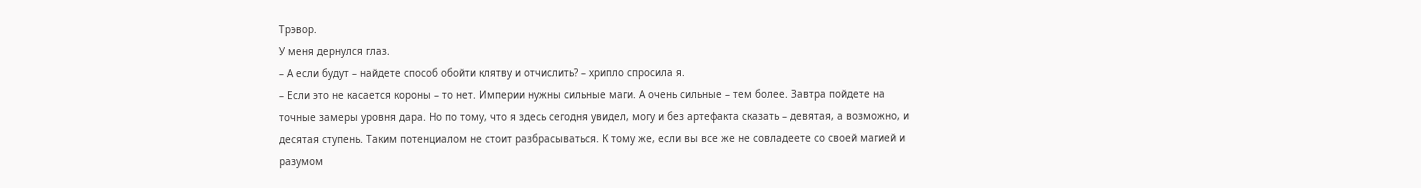Трэвор.
У меня дернулся глаз.
– А если будут – найдете способ обойти клятву и отчислить? – хрипло спросила я.
– Если это не касается короны – то нет. Империи нужны сильные маги. А очень сильные – тем более. Завтра пойдете на точные замеры уровня дара. Но по тому, что я здесь сегодня увидел, могу и без артефакта сказать – девятая, а возможно, и десятая ступень. Таким потенциалом не стоит разбрасываться. К тому же, если вы все же не совладеете со своей магией и разумом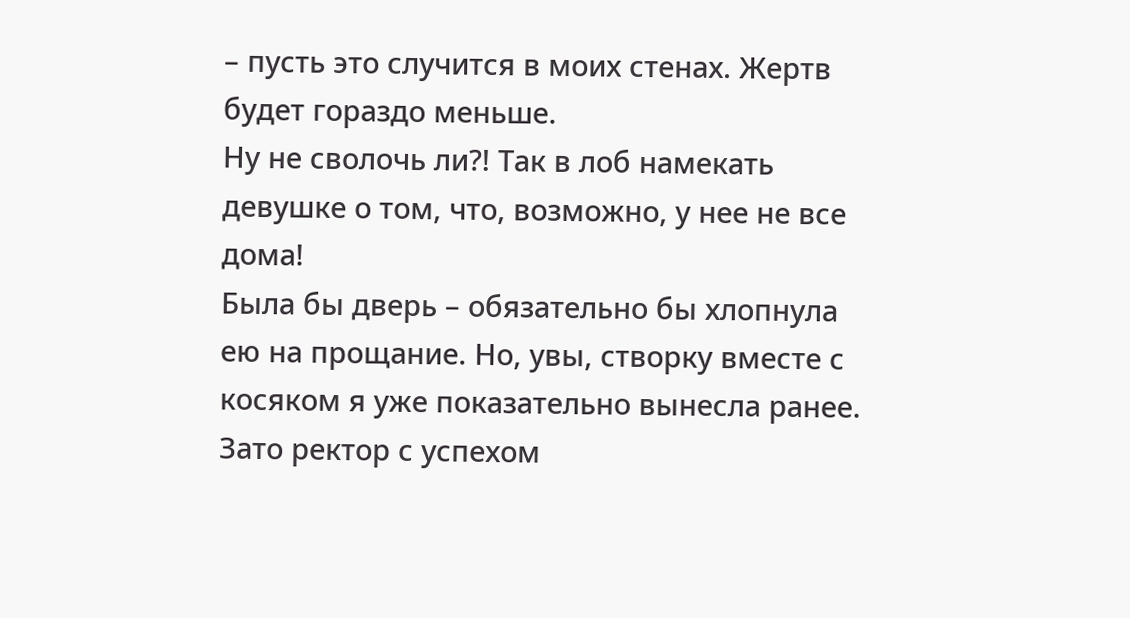– пусть это случится в моих стенах. Жертв будет гораздо меньше.
Ну не сволочь ли?! Так в лоб намекать девушке о том, что, возможно, у нее не все дома!
Была бы дверь – обязательно бы хлопнула ею на прощание. Но, увы, створку вместе с косяком я уже показательно вынесла ранее. Зато ректор с успехом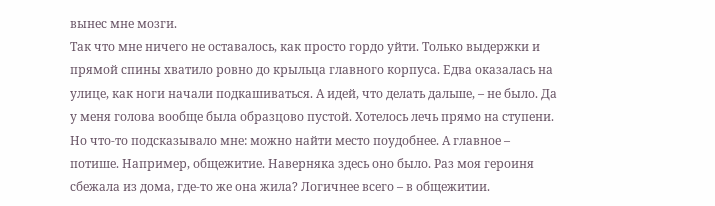вынес мне мозги.
Так что мне ничего не оставалось, как просто гордо уйти. Только выдержки и прямой спины хватило ровно до крыльца главного корпуса. Едва оказалась на улице, как ноги начали подкашиваться. А идей, что делать дальше, – не было. Да у меня голова вообще была образцово пустой. Хотелось лечь прямо на ступени. Но что-то подсказывало мне: можно найти место поудобнее. А главное – потише. Например, общежитие. Наверняка здесь оно было. Раз моя героиня сбежала из дома, где-то же она жила? Логичнее всего – в общежитии.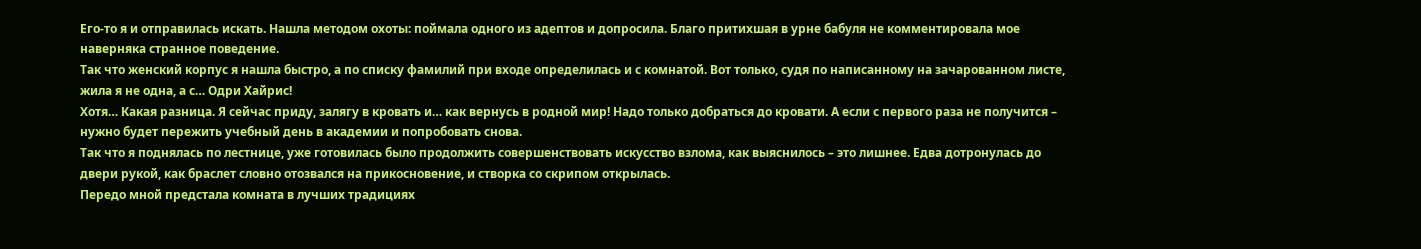Его-то я и отправилась искать. Нашла методом охоты: поймала одного из адептов и допросила. Благо притихшая в урне бабуля не комментировала мое наверняка странное поведение.
Так что женский корпус я нашла быстро, а по списку фамилий при входе определилась и с комнатой. Вот только, судя по написанному на зачарованном листе, жила я не одна, а с… Одри Хайрис!
Хотя… Какая разница. Я сейчас приду, залягу в кровать и… как вернусь в родной мир! Надо только добраться до кровати. А если с первого раза не получится – нужно будет пережить учебный день в академии и попробовать снова.
Так что я поднялась по лестнице, уже готовилась было продолжить совершенствовать искусство взлома, как выяснилось – это лишнее. Едва дотронулась до двери рукой, как браслет словно отозвался на прикосновение, и створка со скрипом открылась.
Передо мной предстала комната в лучших традициях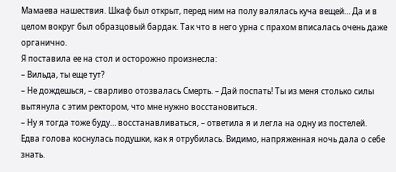Мамаева нашествия. Шкаф был открыт, перед ним на полу валялась куча вещей… Да и в целом вокруг был образцовый бардак. Так что в него урна с прахом вписалась очень даже органично.
Я поставила ее на стол и осторожно произнесла:
– Вильда, ты еще тут?
– Не дождешься, – сварливо отозвалась Смерть. – Дай поспать! Ты из меня столько силы вытянула с этим ректором, что мне нужно восстановиться.
– Ну я тогда тоже буду… восстанавливаться, – ответила я и легла на одну из постелей.
Едва голова коснулась подушки, как я отрубилась. Видимо, напряженная ночь дала о себе знать.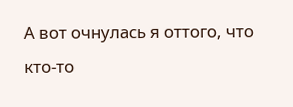А вот очнулась я оттого, что кто-то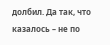долбил. Да так, что казалось – не по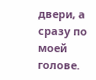двери, а сразу по моей голове.